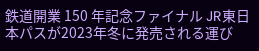鉄道開業 150 年記念ファイナル JR東日本パスが2023年冬に発売される運び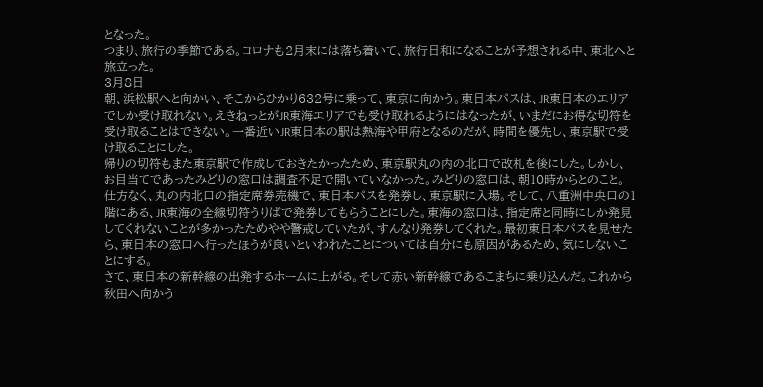となった。
つまり、旅行の季節である。コロナも2月末には落ち着いて、旅行日和になることが予想される中、東北へと旅立った。
3月8日
朝、浜松駅へと向かい、そこからひかり632号に乗って、東京に向かう。東日本パスは、JR東日本のエリアでしか受け取れない。えきねっとがJR東海エリアでも受け取れるようにはなったが、いまだにお得な切符を受け取ることはできない。一番近いJR東日本の駅は熱海や甲府となるのだが、時間を優先し、東京駅で受け取ることにした。
帰りの切符もまた東京駅で作成しておきたかったため、東京駅丸の内の北口で改札を後にした。しかし、お目当てであったみどりの窓口は調査不足で開いていなかった。みどりの窓口は、朝10時からとのこと。仕方なく、丸の内北口の指定席券売機で、東日本パスを発券し、東京駅に入場。そして、八重洲中央口の1階にある、JR東海の全線切符うりばで発券してもらうことにした。東海の窓口は、指定席と同時にしか発見してくれないことが多かったためやや警戒していたが、すんなり発券してくれた。最初東日本パスを見せたら、東日本の窓口へ行ったほうが良いといわれたことについては自分にも原因があるため、気にしないことにする。
さて、東日本の新幹線の出発するホームに上がる。そして赤い新幹線であるこまちに乗り込んだ。これから秋田へ向かう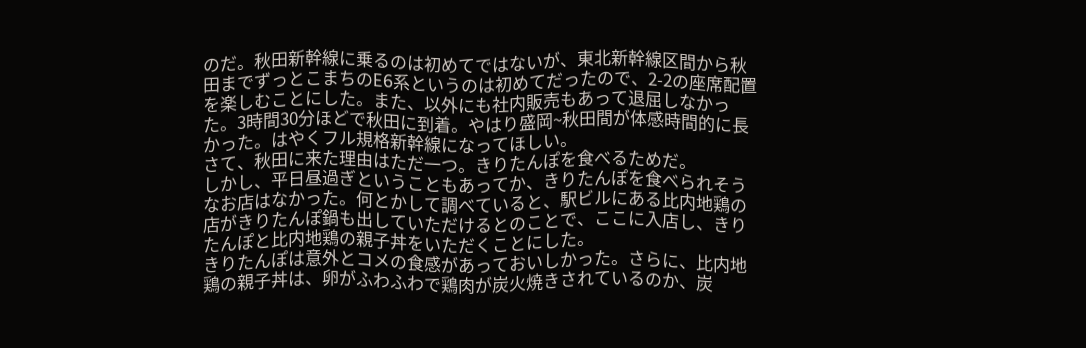のだ。秋田新幹線に乗るのは初めてではないが、東北新幹線区間から秋田までずっとこまちのE6系というのは初めてだったので、2-2の座席配置を楽しむことにした。また、以外にも社内販売もあって退屈しなかった。3時間30分ほどで秋田に到着。やはり盛岡~秋田間が体感時間的に長かった。はやくフル規格新幹線になってほしい。
さて、秋田に来た理由はただ一つ。きりたんぽを食べるためだ。
しかし、平日昼過ぎということもあってか、きりたんぽを食べられそうなお店はなかった。何とかして調べていると、駅ビルにある比内地鶏の店がきりたんぽ鍋も出していただけるとのことで、ここに入店し、きりたんぽと比内地鶏の親子丼をいただくことにした。
きりたんぽは意外とコメの食感があっておいしかった。さらに、比内地鶏の親子丼は、卵がふわふわで鶏肉が炭火焼きされているのか、炭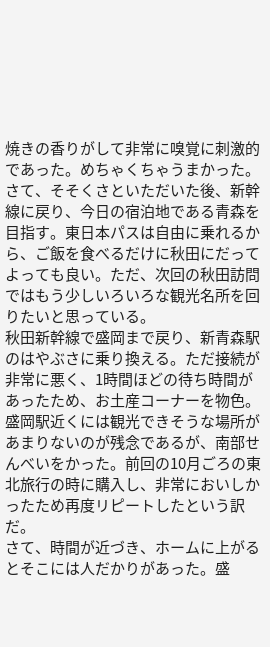焼きの香りがして非常に嗅覚に刺激的であった。めちゃくちゃうまかった。
さて、そそくさといただいた後、新幹線に戻り、今日の宿泊地である青森を目指す。東日本パスは自由に乗れるから、ご飯を食べるだけに秋田にだってよっても良い。ただ、次回の秋田訪問ではもう少しいろいろな観光名所を回りたいと思っている。
秋田新幹線で盛岡まで戻り、新青森駅のはやぶさに乗り換える。ただ接続が非常に悪く、1時間ほどの待ち時間があったため、お土産コーナーを物色。盛岡駅近くには観光できそうな場所があまりないのが残念であるが、南部せんべいをかった。前回の10月ごろの東北旅行の時に購入し、非常においしかったため再度リピートしたという訳だ。
さて、時間が近づき、ホームに上がるとそこには人だかりがあった。盛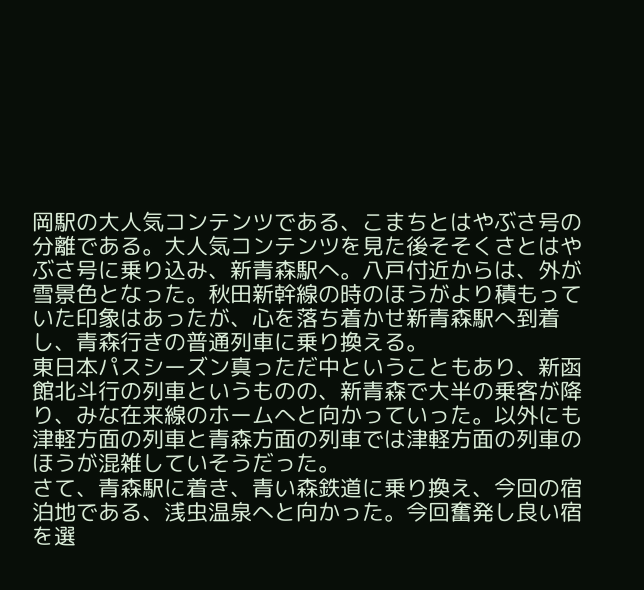岡駅の大人気コンテンツである、こまちとはやぶさ号の分離である。大人気コンテンツを見た後そそくさとはやぶさ号に乗り込み、新青森駅へ。八戸付近からは、外が雪景色となった。秋田新幹線の時のほうがより積もっていた印象はあったが、心を落ち着かせ新青森駅へ到着し、青森行きの普通列車に乗り換える。
東日本パスシーズン真っただ中ということもあり、新函館北斗行の列車というものの、新青森で大半の乗客が降り、みな在来線のホームへと向かっていった。以外にも津軽方面の列車と青森方面の列車では津軽方面の列車のほうが混雑していそうだった。
さて、青森駅に着き、青い森鉄道に乗り換え、今回の宿泊地である、浅虫温泉へと向かった。今回奮発し良い宿を選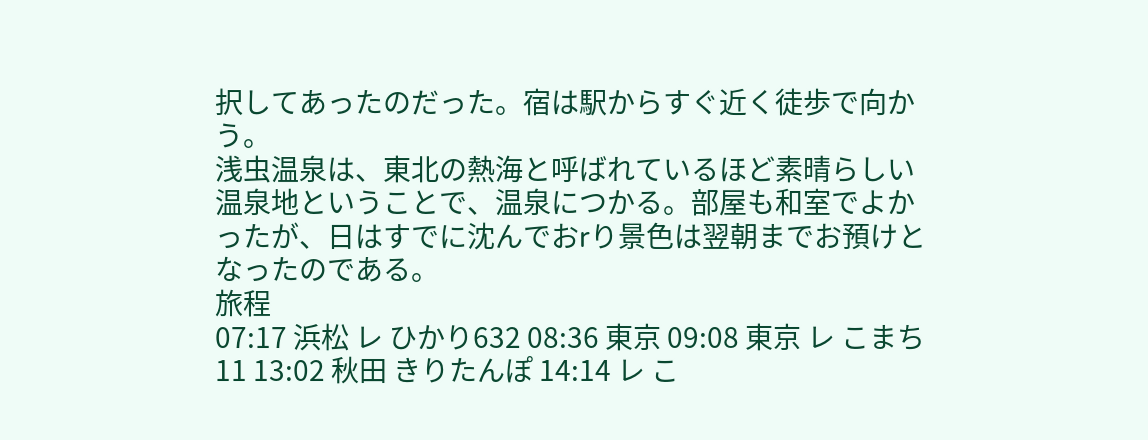択してあったのだった。宿は駅からすぐ近く徒歩で向かう。
浅虫温泉は、東北の熱海と呼ばれているほど素晴らしい温泉地ということで、温泉につかる。部屋も和室でよかったが、日はすでに沈んでおrり景色は翌朝までお預けとなったのである。
旅程
07:17 浜松 レ ひかり632 08:36 東京 09:08 東京 レ こまち11 13:02 秋田 きりたんぽ 14:14 レ こ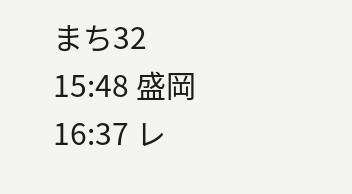まち32 15:48 盛岡 16:37 レ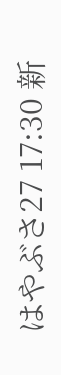はやぶさ27 17:30 新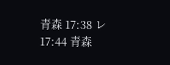青森 17:38 レ 17:44 青森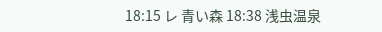18:15 レ 青い森 18:38 浅虫温泉